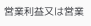営業利益又は営業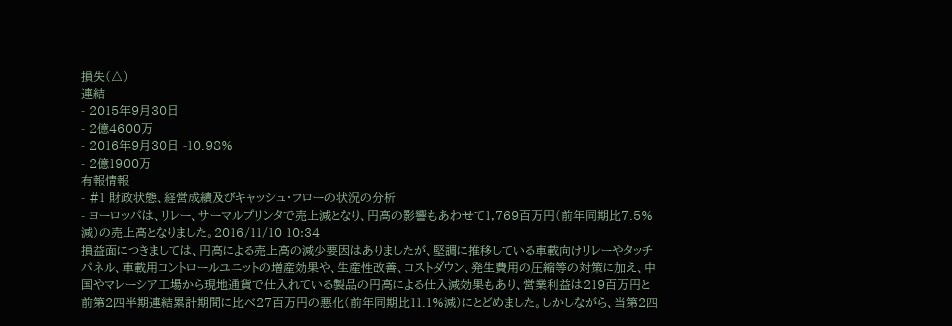損失(△)
連結
- 2015年9月30日
- 2億4600万
- 2016年9月30日 -10.98%
- 2億1900万
有報情報
- #1 財政状態、経営成績及びキャッシュ・フローの状況の分析
- ヨーロッパは、リレー、サーマルプリンタで売上減となり、円高の影響もあわせて1,769百万円(前年同期比7.5%減)の売上高となりました。2016/11/10 10:34
損益面につきましては、円高による売上高の減少要因はありましたが、堅調に推移している車載向けリレーやタッチパネル、車載用コントロールユニットの増産効果や、生産性改善、コストダウン、発生費用の圧縮等の対策に加え、中国やマレーシア工場から現地通貨で仕入れている製品の円高による仕入減効果もあり、営業利益は219百万円と前第2四半期連結累計期間に比べ27百万円の悪化(前年同期比11.1%減)にとどめました。しかしながら、当第2四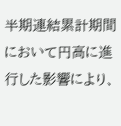半期連結累計期間において円高に進行した影響により、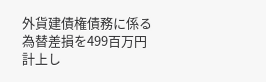外貨建債権債務に係る為替差損を499百万円計上し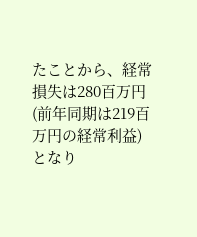たことから、経常損失は280百万円(前年同期は219百万円の経常利益)となり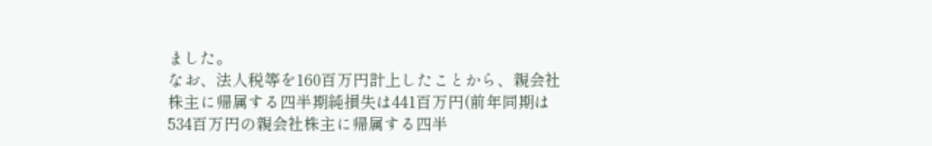ました。
なお、法人税等を160百万円計上したことから、親会社株主に帰属する四半期純損失は441百万円(前年同期は534百万円の親会社株主に帰属する四半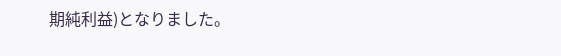期純利益)となりました。